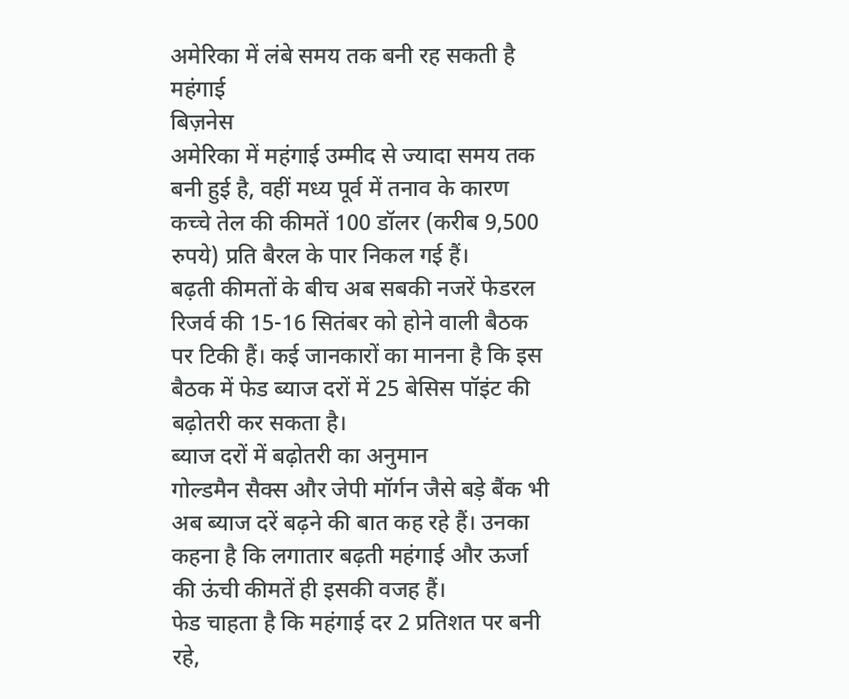अमेरिका में लंबे समय तक बनी रह सकती है महंगाई
बिज़नेस
अमेरिका में महंगाई उम्मीद से ज्यादा समय तक बनी हुई है, वहीं मध्य पूर्व में तनाव के कारण कच्चे तेल की कीमतें 100 डॉलर (करीब 9,500 रुपये) प्रति बैरल के पार निकल गई हैं।
बढ़ती कीमतों के बीच अब सबकी नजरें फेडरल रिजर्व की 15-16 सितंबर को होने वाली बैठक पर टिकी हैं। कई जानकारों का मानना है कि इस बैठक में फेड ब्याज दरों में 25 बेसिस पॉइंट की बढ़ोतरी कर सकता है।
ब्याज दरों में बढ़ोतरी का अनुमान
गोल्डमैन सैक्स और जेपी मॉर्गन जैसे बड़े बैंक भी अब ब्याज दरें बढ़ने की बात कह रहे हैं। उनका कहना है कि लगातार बढ़ती महंगाई और ऊर्जा की ऊंची कीमतें ही इसकी वजह हैं।
फेड चाहता है कि महंगाई दर 2 प्रतिशत पर बनी रहे,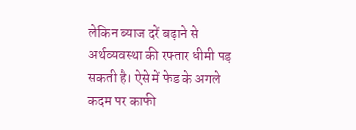लेकिन ब्याज दरें बढ़ाने से अर्थव्यवस्था की रफ्तार धीमी पड़ सकती है। ऐसे में फेड के अगले कदम पर काफी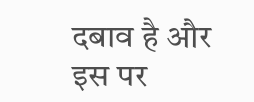दबाव है और इस पर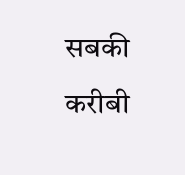सबकी करीबी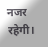नजर रहेगी।